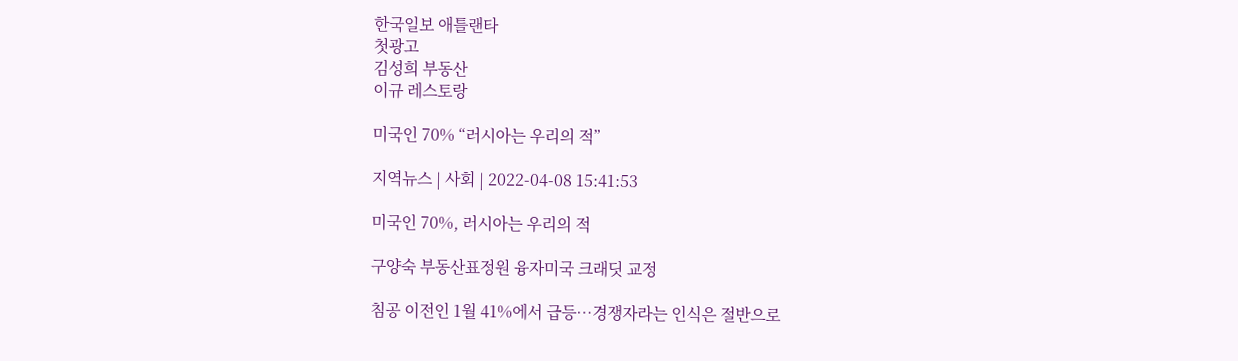한국일보 애틀랜타
첫광고
김성희 부동산
이규 레스토랑

미국인 70% “러시아는 우리의 적”

지역뉴스 | 사회 | 2022-04-08 15:41:53

미국인 70%, 러시아는 우리의 적

구양숙 부동산표정원 융자미국 크래딧 교정

침공 이전인 1월 41%에서 급등…경쟁자라는 인식은 절반으로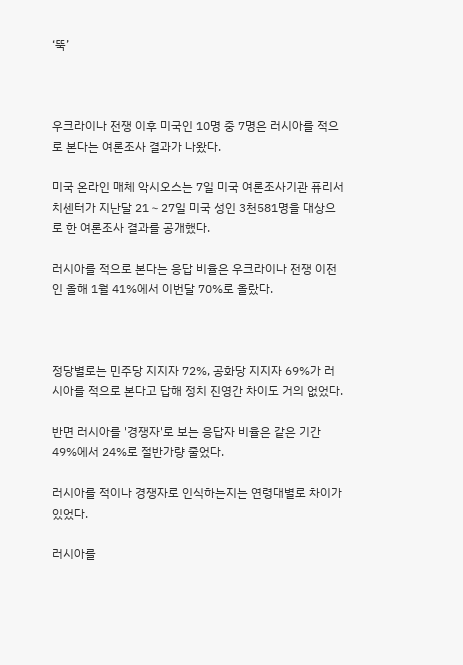‘뚝’



우크라이나 전쟁 이후 미국인 10명 중 7명은 러시아를 적으로 본다는 여론조사 결과가 나왔다.

미국 온라인 매체 악시오스는 7일 미국 여론조사기관 퓨리서치센터가 지난달 21∼27일 미국 성인 3천581명을 대상으로 한 여론조사 결과를 공개했다.

러시아를 적으로 본다는 응답 비율은 우크라이나 전쟁 이전인 올해 1월 41%에서 이번달 70%로 올랐다.



정당별로는 민주당 지지자 72%, 공화당 지지자 69%가 러시아를 적으로 본다고 답해 정치 진영간 차이도 거의 없었다.

반면 러시아를 '경쟁자'로 보는 응답자 비율은 같은 기간 49%에서 24%로 절반가량 줄었다.

러시아를 적이나 경쟁자로 인식하는지는 연령대별로 차이가 있었다.

러시아를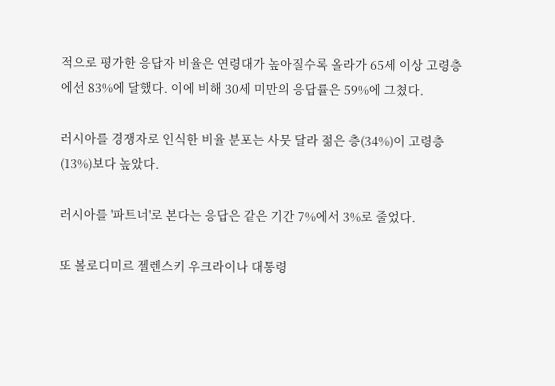적으로 평가한 응답자 비율은 연령대가 높아질수록 올라가 65세 이상 고령층에선 83%에 달했다. 이에 비해 30세 미만의 응답률은 59%에 그쳤다.

러시아를 경쟁자로 인식한 비율 분포는 사뭇 달라 젊은 층(34%)이 고령층(13%)보다 높았다.

러시아를 '파트너'로 본다는 응답은 같은 기간 7%에서 3%로 줄었다.

또 볼로디미르 젤렌스키 우크라이나 대통령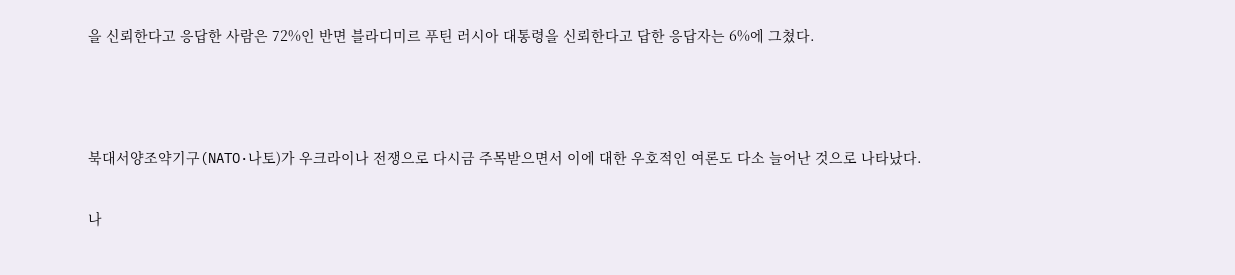을 신뢰한다고 응답한 사람은 72%인 반면 블라디미르 푸틴 러시아 대통령을 신뢰한다고 답한 응답자는 6%에 그쳤다.



북대서양조약기구(NATO·나토)가 우크라이나 전쟁으로 다시금 주목받으면서 이에 대한 우호적인 여론도 다소 늘어난 것으로 나타났다.

나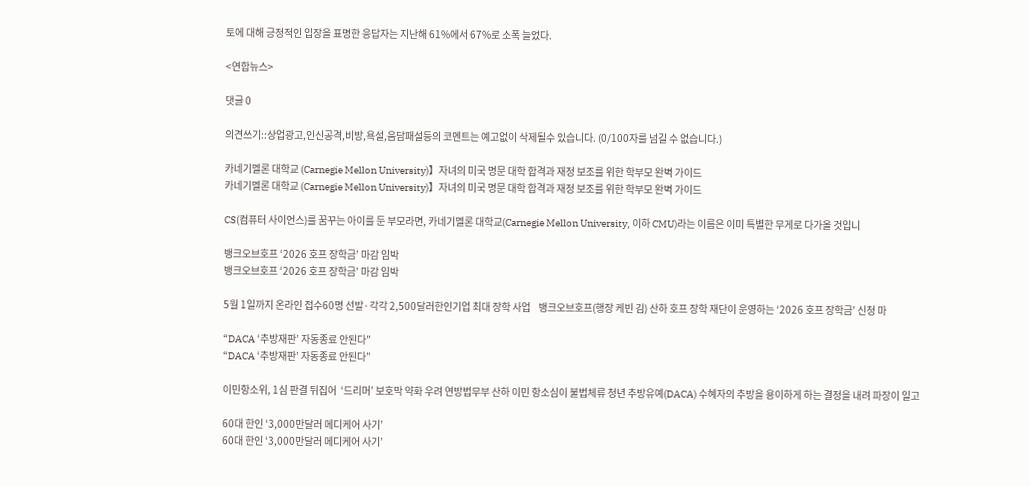토에 대해 긍정적인 입장을 표명한 응답자는 지난해 61%에서 67%로 소폭 늘었다.

<연합뉴스>

댓글 0

의견쓰기::상업광고,인신공격,비방,욕설,음담패설등의 코멘트는 예고없이 삭제될수 있습니다. (0/100자를 넘길 수 없습니다.)

카네기멜론 대학교 (Carnegie Mellon University)】자녀의 미국 명문 대학 합격과 재정 보조를 위한 학부모 완벽 가이드
카네기멜론 대학교 (Carnegie Mellon University)】자녀의 미국 명문 대학 합격과 재정 보조를 위한 학부모 완벽 가이드

CS(컴퓨터 사이언스)를 꿈꾸는 아이를 둔 부모라면, 카네기멜론 대학교(Carnegie Mellon University, 이하 CMU)라는 이름은 이미 특별한 무게로 다가올 것입니

뱅크오브호프 ‘2026 호프 장학금’ 마감 임박
뱅크오브호프 ‘2026 호프 장학금’ 마감 임박

5월 1일까지 온라인 접수60명 선발·각각 2,500달러한인기업 최대 장학 사업    뱅크오브호프(행장 케빈 김) 산하 호프 장학 재단이 운영하는 ‘2026 호프 장학금’ 신청 마

“DACA ‘추방재판’ 자동종료 안된다”
“DACA ‘추방재판’ 자동종료 안된다”

이민항소위, 1심 판결 뒤집어  ‘드리머’ 보호막 약화 우려 연방법무부 산하 이민 항소심이 불법체류 청년 추방유예(DACA) 수혜자의 추방을 용이하게 하는 결정을 내려 파장이 일고

60대 한인 ‘3,000만달러 메디케어 사기’
60대 한인 ‘3,000만달러 메디케어 사기’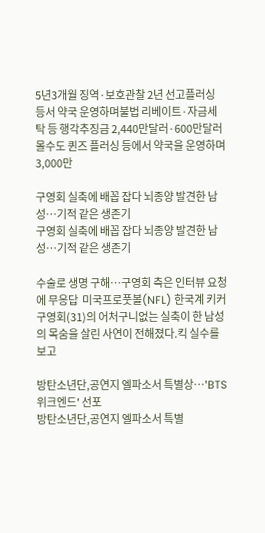5년3개월 징역·보호관찰 2년 선고플러싱 등서 약국 운영하며불법 리베이트·자금세탁 등 행각추징금 2,440만달러·600만달러 몰수도 퀸즈 플러싱 등에서 약국을 운영하며 3,000만

구영회 실축에 배꼽 잡다 뇌종양 발견한 남성…기적 같은 생존기
구영회 실축에 배꼽 잡다 뇌종양 발견한 남성…기적 같은 생존기

수술로 생명 구해…구영회 측은 인터뷰 요청에 무응답  미국프로풋볼(NFL) 한국계 키커 구영회(31)의 어처구니없는 실축이 한 남성의 목숨을 살린 사연이 전해졌다.킥 실수를 보고

방탄소년단,공연지 엘파소서 특별상…'BTS 위크엔드' 선포
방탄소년단,공연지 엘파소서 특별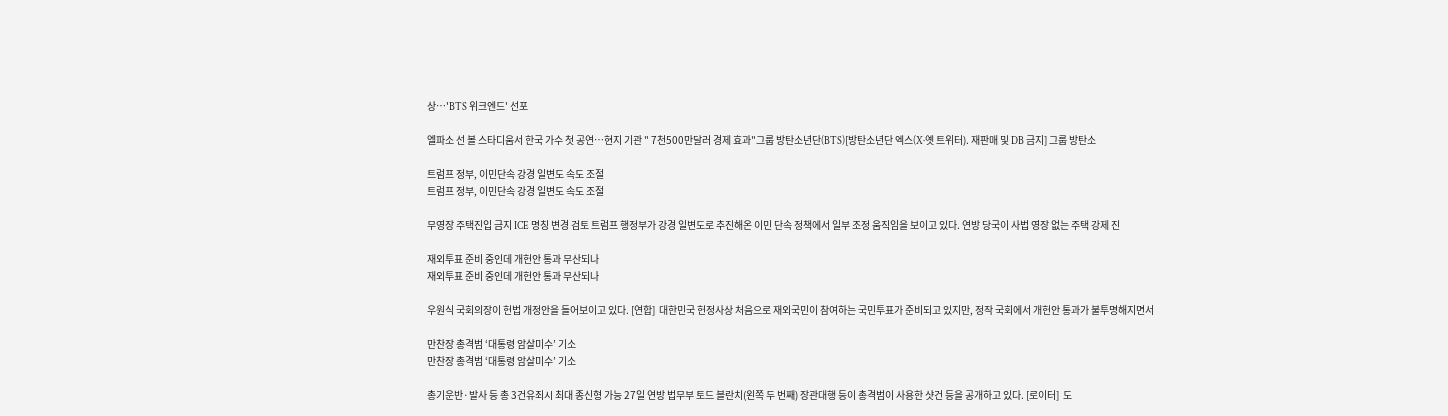상…'BTS 위크엔드' 선포

엘파소 선 볼 스타디움서 한국 가수 첫 공연…현지 기관 " 7천500만달러 경제 효과"그룹 방탄소년단(BTS)[방탄소년단 엑스(X·옛 트위터). 재판매 및 DB 금지] 그룹 방탄소

트럼프 정부, 이민단속 강경 일변도 속도 조절
트럼프 정부, 이민단속 강경 일변도 속도 조절

무영장 주택진입 금지 ICE 명칭 변경 검토 트럼프 행정부가 강경 일변도로 추진해온 이민 단속 정책에서 일부 조정 움직임을 보이고 있다. 연방 당국이 사법 영장 없는 주택 강제 진

재외투표 준비 중인데 개헌안 통과 무산되나
재외투표 준비 중인데 개헌안 통과 무산되나

우원식 국회의장이 헌법 개정안을 들어보이고 있다. [연합]  대한민국 헌정사상 처음으로 재외국민이 참여하는 국민투표가 준비되고 있지만, 정작 국회에서 개헌안 통과가 불투명해지면서

만찬장 총격범 ‘대통령 암살미수’ 기소
만찬장 총격범 ‘대통령 암살미수’ 기소

총기운반·발사 등 총 3건유죄시 최대 종신형 가능 27일 연방 법무부 토드 블란치(왼쪽 두 번째) 장관대행 등이 총격범이 사용한 샷건 등을 공개하고 있다. [로이터]  도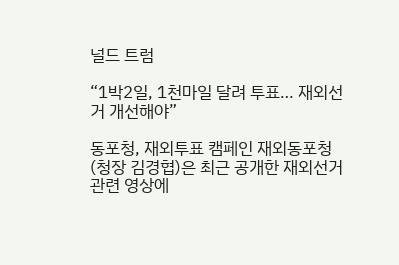널드 트럼

“1박2일, 1천마일 달려 투표… 재외선거 개선해야”

동포청, 재외투표 캠페인 재외동포청(청장 김경협)은 최근 공개한 재외선거 관련 영상에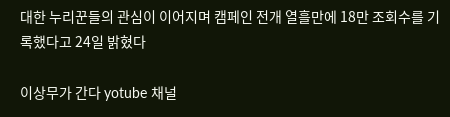대한 누리꾼들의 관심이 이어지며 캠페인 전개 열흘만에 18만 조회수를 기록했다고 24일 밝혔다

이상무가 간다 yotube 채널